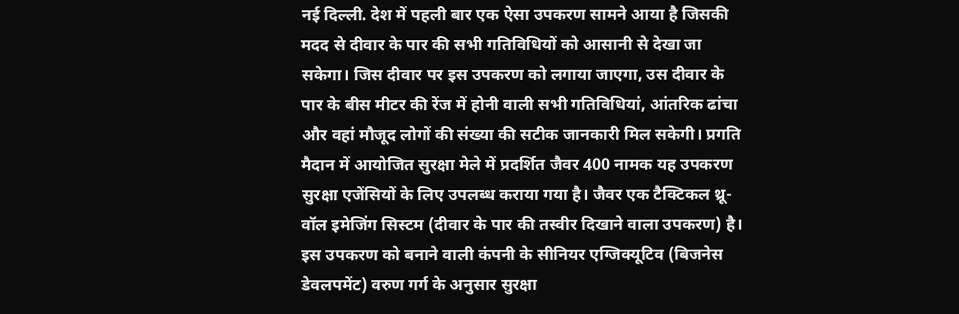नई दिल्ली. देश में पहली बार एक ऐसा उपकरण सामने आया है जिसकी मदद से दीवार के पार की सभी गतिविधियों को आसानी से देखा जा सकेगा। जिस दीवार पर इस उपकरण को लगाया जाएगा, उस दीवार के पार के बीस मीटर की रेंज में होनी वाली सभी गतिविधियां, आंतरिक ढांचा और वहां मौजूद लोगों की संख्या की सटीक जानकारी मिल सकेगी। प्रगति मैदान में आयोजित सुरक्षा मेले में प्रदर्शित जैवर 400 नामक यह उपकरण सुरक्षा एजेंसियों के लिए उपलब्ध कराया गया है। जैवर एक टैक्टिकल थ्रू-वॉल इमेजिंग सिस्टम (दीवार के पार की तस्वीर दिखाने वाला उपकरण) है।
इस उपकरण को बनाने वाली कंपनी के सीनियर एग्जिक्यूटिव (बिजनेस डेवलपमेंट) वरुण गर्ग के अनुसार सुरक्षा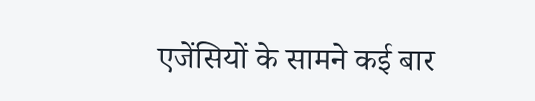एजेंसियों के सामने कई बार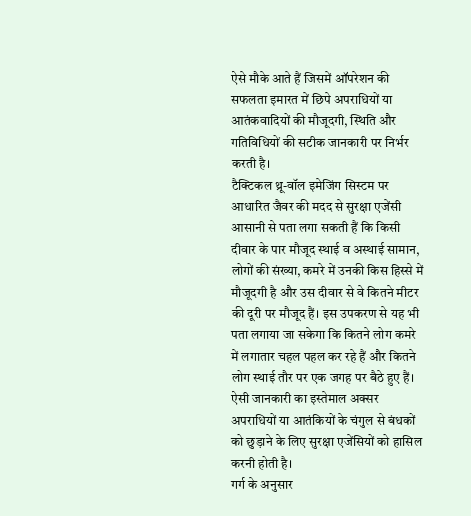ऐसे मौके आते हैं जिसमें ऑपरेशन की सफलता इमारत में छिपे अपराधियों या आतंकवादियों की मौजूदगी, स्थिति और गतिविधियों की सटीक जानकारी पर निर्भर करती है।
टैक्टिकल थ्रू-वॉल इमेजिंग सिस्टम पर आधारित जैवर की मदद से सुरक्षा एजेंसी आसानी से पता लगा सकती हैं कि किसी दीवार के पार मौजूद स्थाई व अस्थाई सामान, लोगों की संख्या, कमरे में उनकी किस हिस्से में मौजूदगी है और उस दीवार से वे कितने मीटर की दूरी पर मौजूद हैं। इस उपकरण से यह भी पता लगाया जा सकेगा कि कितने लोग कमरे में लगातार चहल पहल कर रहे हैं और कितने लोग स्थाई तौर पर एक जगह पर बैठे हुए हैं। ऐसी जानकारी का इस्तेमाल अक्सर अपराधियों या आतंकियों के चंगुल से बंधकों को छुड़ाने के लिए सुरक्षा एजेंसियों को हासिल करनी होती है।
गर्ग के अनुसार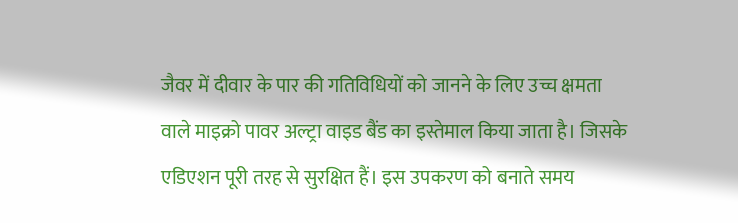जैवर में दीवार के पार की गतिविधियों को जानने के लिए उच्च क्षमता वाले माइक्रो पावर अल्ट्रा वाइड बैंड का इस्तेमाल किया जाता है। जिसके एडिएशन पूरी तरह से सुरक्षित हैं। इस उपकरण को बनाते समय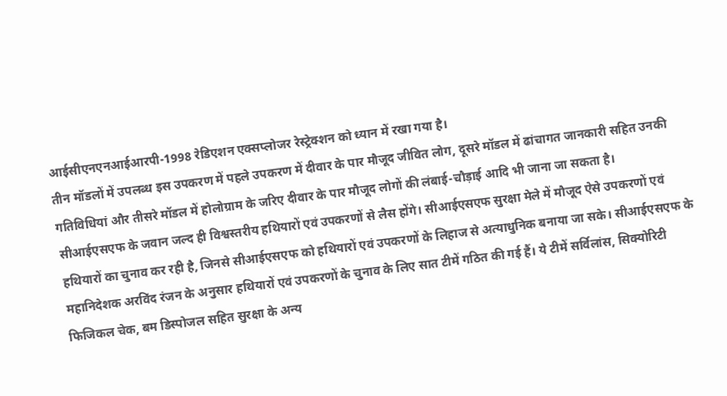आईसीएनएनआईआरपी-1998 रेडिएशन एक्सप्लोजर रेस्ट्रेक्शन को ध्यान में रखा गया है।
तीन मॉडलों में उपलब्ध इस उपकरण में पहले उपकरण में दीवार के पार मौजूद जीवित लोग, दूसरे मॉडल में ढांचागत जानकारी सहित उनकी गतिविधियां और तीसरे मॉडल में होलोग्राम के जरिए दीवार के पार मौजूद लोगों की लंबाई-चौड़ाई आदि भी जाना जा सकता है।
सीआईएसएफ के जवान जल्द ही विश्वस्तरीय हथियारों एवं उपकरणों से लैस होंगे। सीआईएसएफ सुरक्षा मेले में मौजूद ऐसे उपकरणों एवं हथियारों का चुनाव कर रही है, जिनसे सीआईएसएफ को हथियारों एवं उपकरणों के लिहाज से अत्याधुनिक बनाया जा सके। सीआईएसएफ के महानिदेशक अरविंद रंजन के अनुसार हथियारों एवं उपकरणों के चुनाव के लिए सात टीमें गठित की गई हैं। ये टीमें सर्विलांस, सिक्योरिटी फिजिकल चेक, बम डिस्पोजल सहित सुरक्षा के अन्य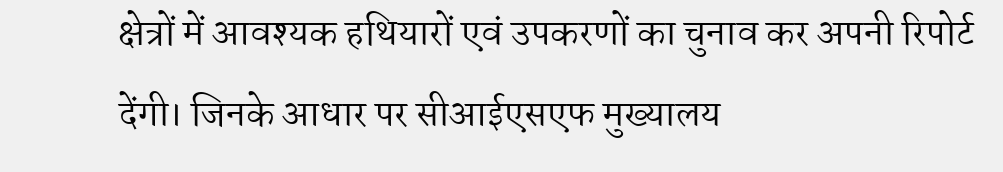क्षेत्रों में आवश्यक हथियारों एवं उपकरणों का चुनाव कर अपनी रिपोर्ट देंगी। जिनके आधार पर सीआईएसएफ मुख्यालय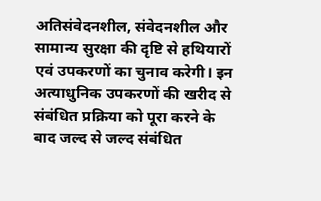अतिसंवेदनशील, संवेदनशील और सामान्य सुरक्षा की दृष्टि से हथियारों एवं उपकरणों का चुनाव करेगी। इन अत्याधुनिक उपकरणों की खरीद से संबंधित प्रक्रिया को पूरा करने के बाद जल्द से जल्द संबंधित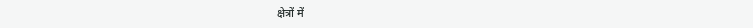क्षेत्रों में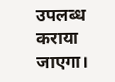उपलब्ध कराया जाएगा।